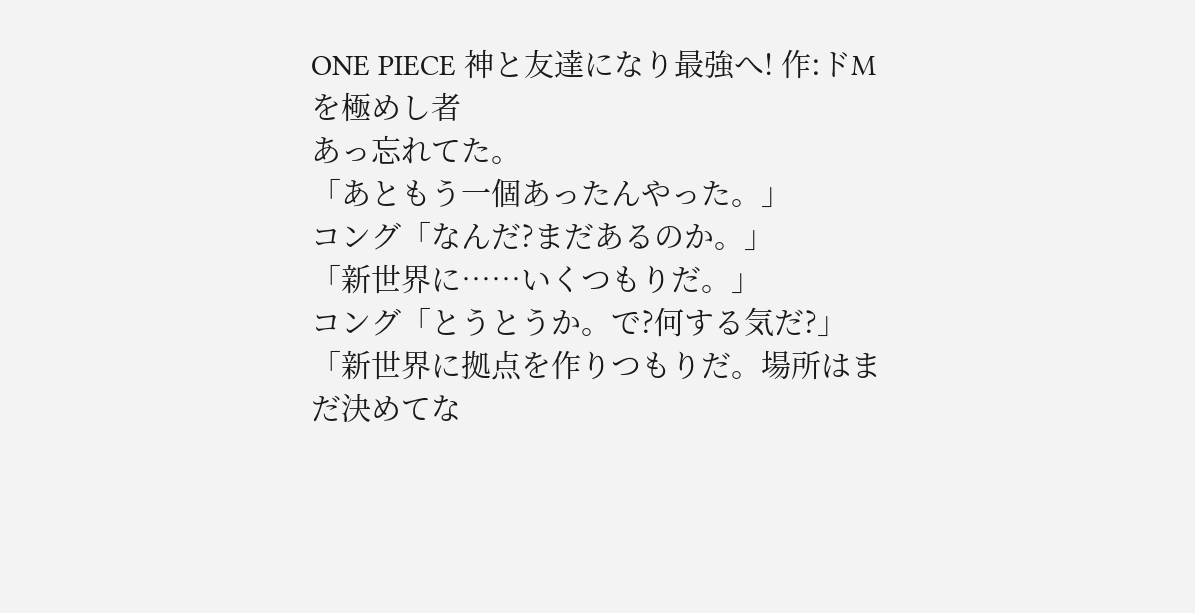ONE PIECE 神と友達になり最強へ! 作:ドMを極めし者
あっ忘れてた。
「あともう一個あったんやった。」
コング「なんだ?まだあるのか。」
「新世界に……いくつもりだ。」
コング「とうとうか。で?何する気だ?」
「新世界に拠点を作りつもりだ。場所はまだ決めてな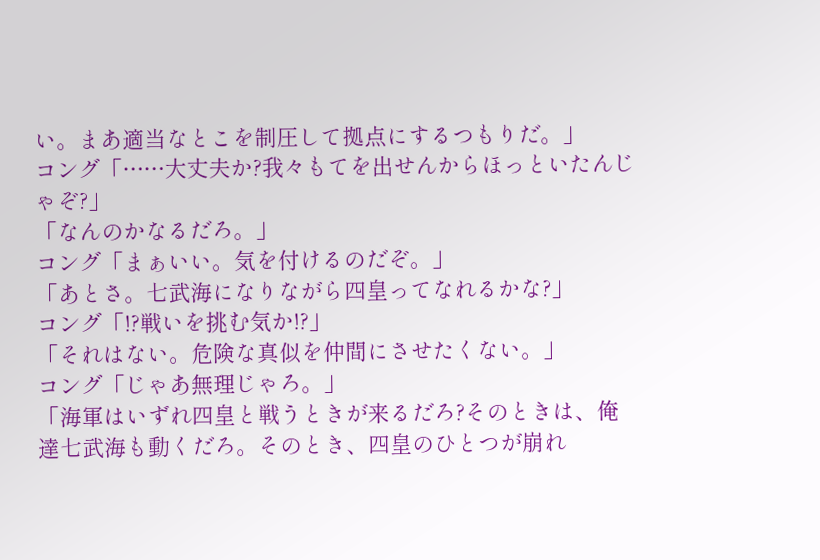い。まあ適当なとこを制圧して拠点にするつもりだ。」
コング「……大丈夫か?我々もてを出せんからほっといたんじゃぞ?」
「なんのかなるだろ。」
コング「まぁいい。気を付けるのだぞ。」
「あとさ。七武海になりながら四皇ってなれるかな?」
コング「!?戦いを挑む気か!?」
「それはない。危険な真似を仲間にさせたくない。」
コング「じゃあ無理じゃろ。」
「海軍はいずれ四皇と戦うときが来るだろ?そのときは、俺達七武海も動くだろ。そのとき、四皇のひとつが崩れ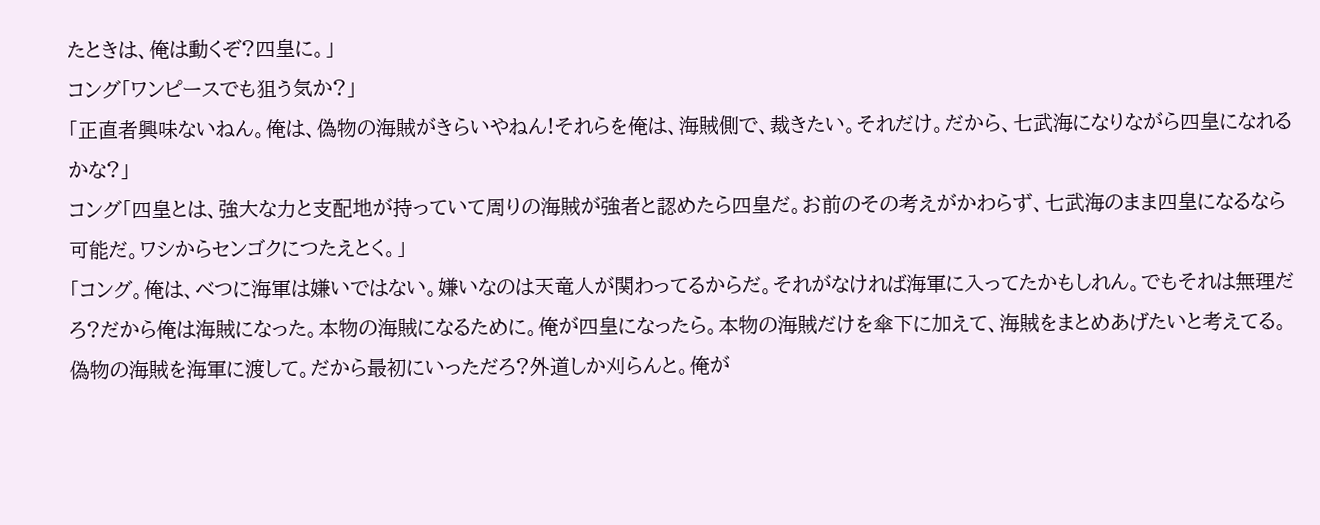たときは、俺は動くぞ?四皇に。」
コング「ワンピースでも狙う気か?」
「正直者興味ないねん。俺は、偽物の海賊がきらいやねん!それらを俺は、海賊側で、裁きたい。それだけ。だから、七武海になりながら四皇になれるかな?」
コング「四皇とは、強大な力と支配地が持っていて周りの海賊が強者と認めたら四皇だ。お前のその考えがかわらず、七武海のまま四皇になるなら可能だ。ワシからセンゴクにつたえとく。」
「コング。俺は、べつに海軍は嫌いではない。嫌いなのは天竜人が関わってるからだ。それがなければ海軍に入ってたかもしれん。でもそれは無理だろ?だから俺は海賊になった。本物の海賊になるために。俺が四皇になったら。本物の海賊だけを傘下に加えて、海賊をまとめあげたいと考えてる。偽物の海賊を海軍に渡して。だから最初にいっただろ?外道しか刈らんと。俺が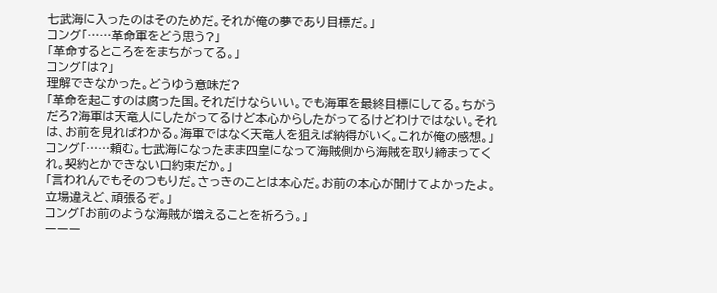七武海に入ったのはそのためだ。それが俺の夢であり目標だ。」
コング「……革命軍をどう思う?」
「革命するところををまちがってる。」
コング「は?」
理解できなかった。どうゆう意味だ?
「革命を起こすのは腐った国。それだけならいい。でも海軍を最終目標にしてる。ちがうだろ?海軍は天竜人にしたがってるけど本心からしたがってるけどわけではない。それは、お前を見ればわかる。海軍ではなく天竜人を狙えば納得がいく。これが俺の感想。」
コング「……頼む。七武海になったまま四皇になって海賊側から海賊を取り締まってくれ。契約とかできない口約束だか。」
「言われんでもそのつもりだ。さっきのことは本心だ。お前の本心が聞けてよかったよ。立場違えど、頑張るぞ。」
コング「お前のような海賊が増えることを祈ろう。」
ーーー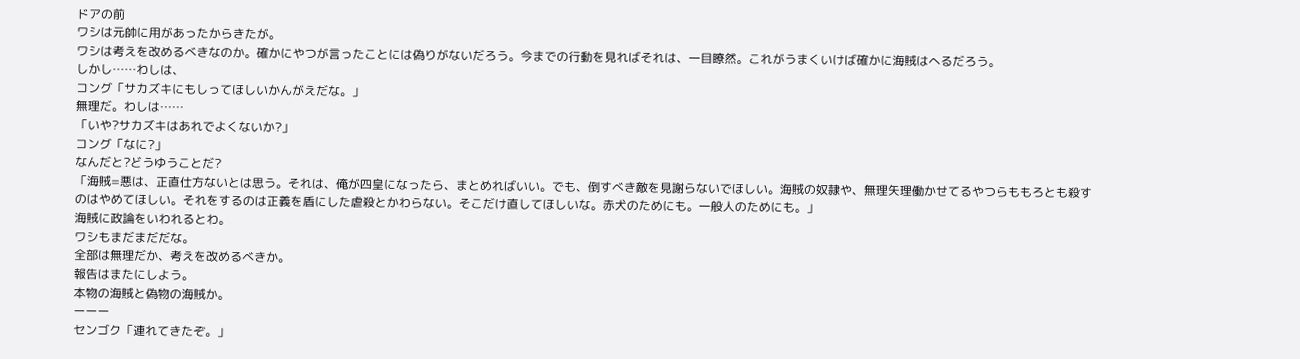ドアの前
ワシは元帥に用があったからきたが。
ワシは考えを改めるべきなのか。確かにやつが言ったことには偽りがないだろう。今までの行動を見ればそれは、一目瞭然。これがうまくいけば確かに海賊はへるだろう。
しかし……わしは、
コング「サカズキにもしってほしいかんがえだな。」
無理だ。わしは……
「いや?サカズキはあれでよくないか?」
コング「なに?」
なんだと?どうゆうことだ?
「海賊=悪は、正直仕方ないとは思う。それは、俺が四皇になったら、まとめればいい。でも、倒すべき敵を見謝らないでほしい。海賊の奴隷や、無理矢理働かせてるやつらももろとも殺すのはやめてほしい。それをするのは正義を盾にした虐殺とかわらない。そこだけ直してほしいな。赤犬のためにも。一般人のためにも。」
海賊に政論をいわれるとわ。
ワシもまだまだだな。
全部は無理だか、考えを改めるべきか。
報告はまたにしよう。
本物の海賊と偽物の海賊か。
ーーー
センゴク「連れてきたぞ。」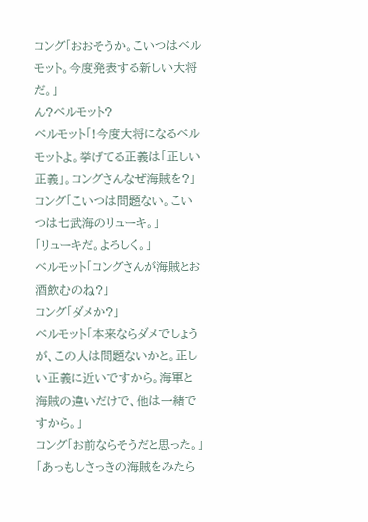コング「おおそうか。こいつはベルモット。今度発表する新しい大将だ。」
ん?ベルモット?
ベルモット「!今度大将になるベルモットよ。挙げてる正義は「正しい正義」。コングさんなぜ海賊を?」
コング「こいつは問題ない。こいつは七武海のリューキ。」
「リューキだ。よろしく。」
ベルモット「コングさんが海賊とお酒飲むのね?」
コング「ダメか?」
ベルモット「本来ならダメでしょうが、この人は問題ないかと。正しい正義に近いですから。海軍と海賊の違いだけで、他は一緒ですから。」
コング「お前ならそうだと思った。」
「あっもしさっきの海賊をみたら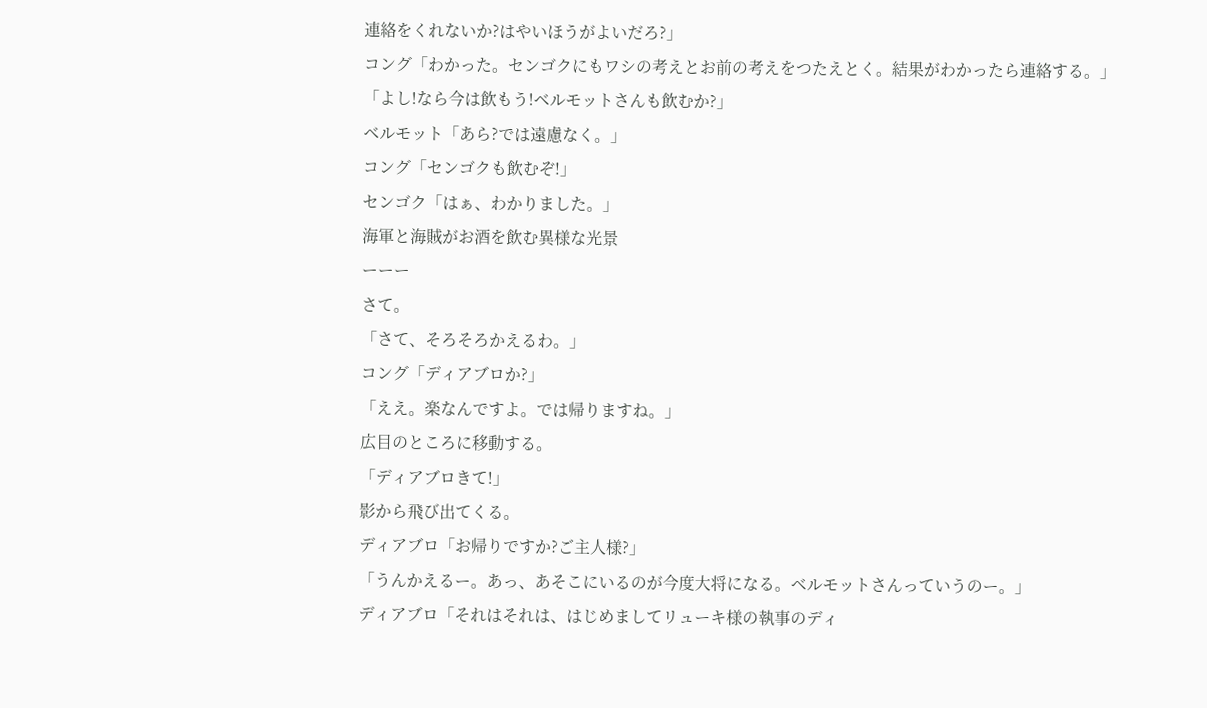連絡をくれないか?はやいほうがよいだろ?」
コング「わかった。センゴクにもワシの考えとお前の考えをつたえとく。結果がわかったら連絡する。」
「よし!なら今は飲もう!ベルモットさんも飲むか?」
ベルモット「あら?では遠慮なく。」
コング「センゴクも飲むぞ!」
センゴク「はぁ、わかりました。」
海軍と海賊がお酒を飲む異様な光景
ーーー
さて。
「さて、そろそろかえるわ。」
コング「ディアブロか?」
「ええ。楽なんですよ。では帰りますね。」
広目のところに移動する。
「ディアブロきて!」
影から飛び出てくる。
ディアブロ「お帰りですか?ご主人様?」
「うんかえるー。あっ、あそこにいるのが今度大将になる。ベルモットさんっていうのー。」
ディアブロ「それはそれは、はじめましてリューキ様の執事のディ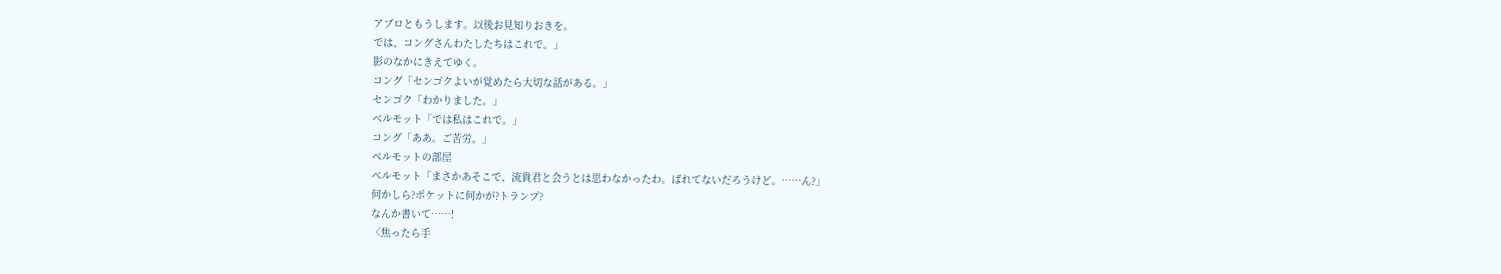アブロともうします。以後お見知りおきを。
では、コングさんわたしたちはこれで。」
影のなかにきえてゆく。
コング「センゴクよいが覚めたら大切な話がある。」
センゴク「わかりました。」
ベルモット「では私はこれで。」
コング「ああ。ご苦労。」
ベルモットの部屋
ベルモット「まさかあそこで、流貴君と会うとは思わなかったわ。ばれてないだろうけど。……ん?」
何かしら?ポケットに何かが?トランプ?
なんか書いて……!
〈焦ったら手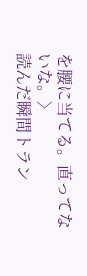を腰に当てる。直ってないな。〉
読んだ瞬間トラン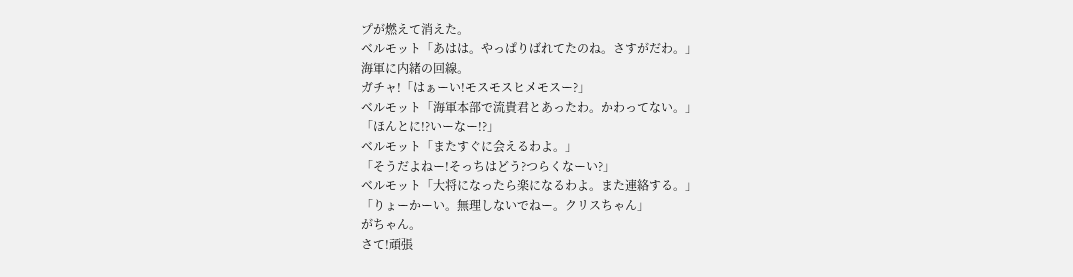プが燃えて消えた。
ベルモット「あはは。やっぱりばれてたのね。さすがだわ。」
海軍に内緒の回線。
ガチャ!「はぁーい!モスモスヒメモスー?」
ベルモット「海軍本部で流貴君とあったわ。かわってない。」
「ほんとに!?いーなー!?」
ベルモット「またすぐに会えるわよ。」
「そうだよねー!そっちはどう?つらくなーい?」
ベルモット「大将になったら楽になるわよ。また連絡する。」
「りょーかーい。無理しないでねー。クリスちゃん」
がちゃん。
さて!頑張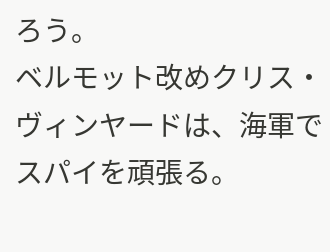ろう。
ベルモット改めクリス・ヴィンヤードは、海軍でスパイを頑張る。